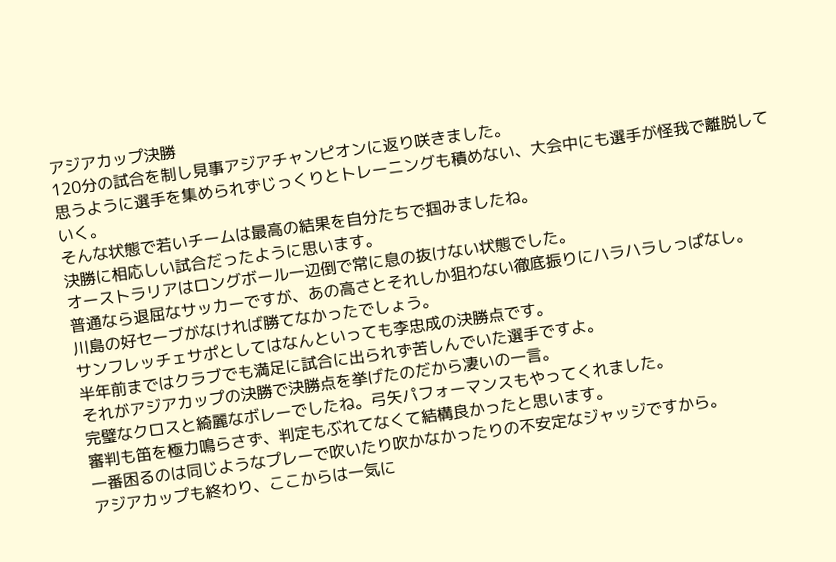アジアカップ決勝
120分の試合を制し見事アジアチャンピオンに返り咲きました。
思うように選手を集められずじっくりとトレーニングも積めない、大会中にも選手が怪我で離脱していく。
そんな状態で若いチームは最高の結果を自分たちで掴みましたね。
決勝に相応しい試合だったように思います。
オーストラリアはロングボール一辺倒で常に息の抜けない状態でした。
普通なら退屈なサッカーですが、あの高さとそれしか狙わない徹底振りにハラハラしっぱなし。
川島の好セーブがなければ勝てなかったでしょう。
サンフレッチェサポとしてはなんといっても李忠成の決勝点です。
半年前まではクラブでも満足に試合に出られず苦しんでいた選手ですよ。
それがアジアカップの決勝で決勝点を挙げたのだから凄いの一言。
完璧なクロスと綺麗なボレーでしたね。弓矢パフォーマンスもやってくれました。
審判も笛を極力鳴らさず、判定もぶれてなくて結構良かったと思います。
一番困るのは同じようなプレーで吹いたり吹かなかったりの不安定なジャッジですから。
アジアカップも終わり、ここからは一気に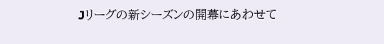Jリーグの新シーズンの開幕にあわせて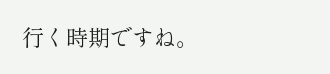行く時期ですね。